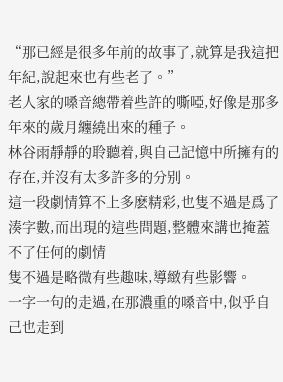“那已經是很多年前的故事了,就算是我這把年紀,說起來也有些老了。”
老人家的嗓音總帶着些許的嘶啞,好像是那多年來的歲月纏繞出來的種子。
林谷雨靜靜的聆聽着,與自己記憶中所擁有的存在,并沒有太多許多的分别。
這一段劇情算不上多麽精彩,也隻不過是爲了湊字數,而出現的這些問題,整體來講也掩蓋不了任何的劇情
隻不過是略微有些趣味,導緻有些影響。
一字一句的走過,在那濃重的嗓音中,似乎自己也走到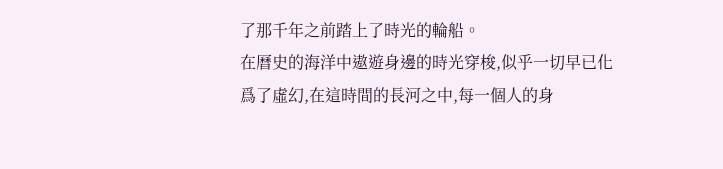了那千年之前踏上了時光的輪船。
在曆史的海洋中遨遊身邊的時光穿梭,似乎一切早已化爲了虛幻,在這時間的長河之中,每一個人的身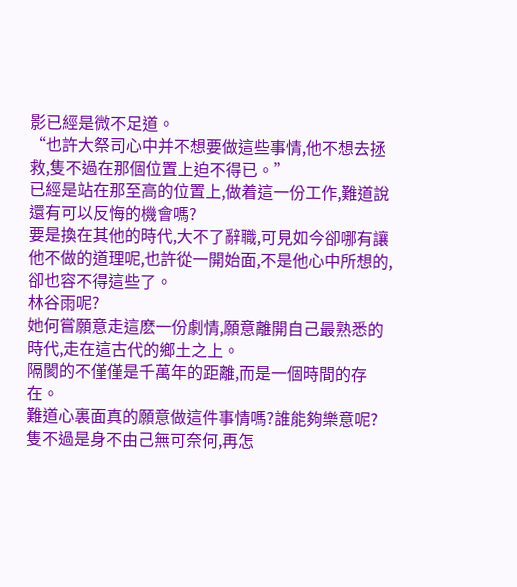影已經是微不足道。
“也許大祭司心中并不想要做這些事情,他不想去拯救,隻不過在那個位置上迫不得已。”
已經是站在那至高的位置上,做着這一份工作,難道說還有可以反悔的機會嗎?
要是換在其他的時代,大不了辭職,可見如今卻哪有讓他不做的道理呢,也許從一開始面,不是他心中所想的,卻也容不得這些了。
林谷雨呢?
她何嘗願意走這麽一份劇情,願意離開自己最熟悉的時代,走在這古代的鄉土之上。
隔閡的不僅僅是千萬年的距離,而是一個時間的存在。
難道心裏面真的願意做這件事情嗎?誰能夠樂意呢?
隻不過是身不由己無可奈何,再怎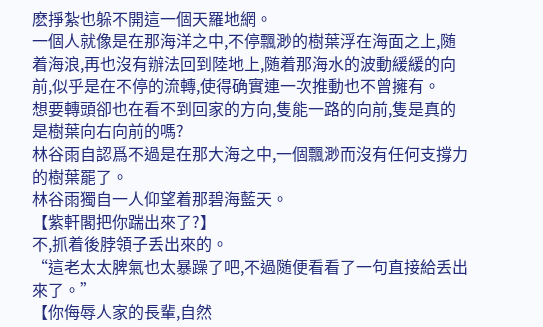麽掙紮也躲不開這一個天羅地網。
一個人就像是在那海洋之中,不停飄渺的樹葉浮在海面之上,随着海浪,再也沒有辦法回到陸地上,随着那海水的波動緩緩的向前,似乎是在不停的流轉,使得确實連一次推動也不曾擁有。
想要轉頭卻也在看不到回家的方向,隻能一路的向前,隻是真的是樹葉向右向前的嗎?
林谷雨自認爲不過是在那大海之中,一個飄渺而沒有任何支撐力的樹葉罷了。
林谷雨獨自一人仰望着那碧海藍天。
【紫軒閣把你踹出來了?】
不,抓着後脖領子丢出來的。
“這老太太脾氣也太暴躁了吧,不過随便看看了一句直接給丢出來了。”
【你侮辱人家的長輩,自然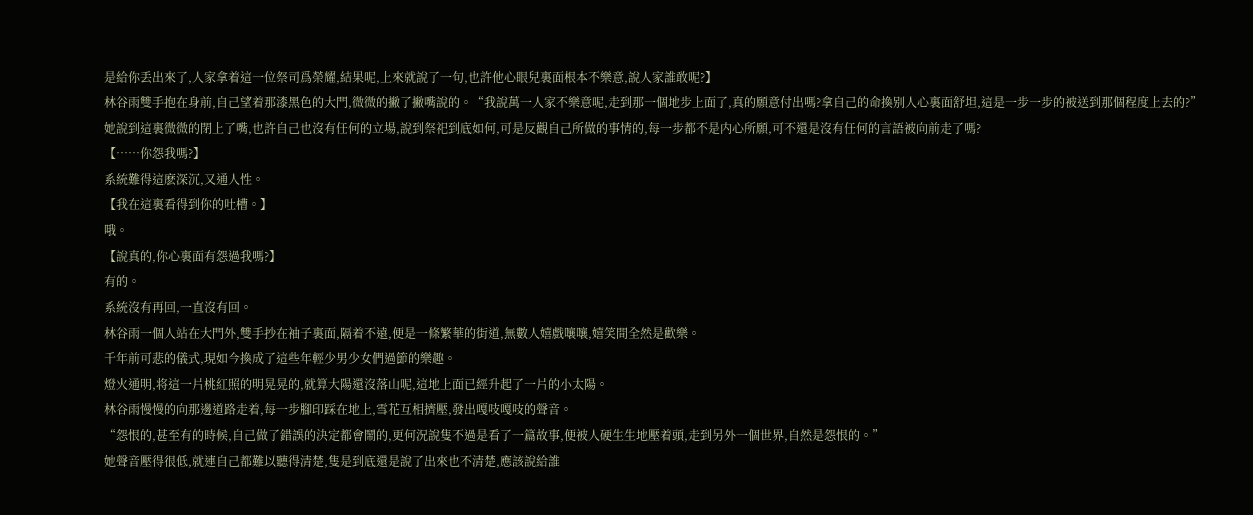是給你丢出來了,人家拿着這一位祭司爲榮耀,結果呢,上來就說了一句,也許他心眼兒裏面根本不樂意,說人家誰敢呢?】
林谷雨雙手抱在身前,自己望着那漆黑色的大門,微微的撇了撇嘴說的。“我說萬一人家不樂意呢,走到那一個地步上面了,真的願意付出嗎?拿自己的命換别人心裏面舒坦,這是一步一步的被送到那個程度上去的?”
她說到這裏微微的閉上了嘴,也許自己也沒有任何的立場,說到祭祀到底如何,可是反觀自己所做的事情的,每一步都不是内心所願,可不還是沒有任何的言語被向前走了嗎?
【……你怨我嗎?】
系統難得這麽深沉,又通人性。
【我在這裏看得到你的吐槽。】
哦。
【說真的,你心裏面有怨過我嗎?】
有的。
系統沒有再回,一直沒有回。
林谷雨一個人站在大門外,雙手抄在袖子裏面,隔着不遠,便是一條繁華的街道,無數人嬉戲嚷嚷,嬉笑間全然是歡樂。
千年前可悲的儀式,現如今換成了這些年輕少男少女們過節的樂趣。
燈火通明,将這一片桃紅照的明晃晃的,就算大陽還沒落山呢,這地上面已經升起了一片的小太陽。
林谷雨慢慢的向那邊道路走着,每一步腳印踩在地上,雪花互相擠壓,發出嘎吱嘎吱的聲音。
“怨恨的,甚至有的時候,自己做了錯誤的決定都會鬧的,更何況說隻不過是看了一篇故事,便被人硬生生地壓着頭,走到另外一個世界,自然是怨恨的。”
她聲音壓得很低,就連自己都難以聽得清楚,隻是到底還是說了出來也不清楚,應該說給誰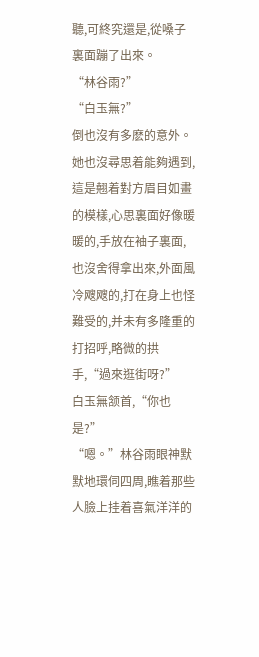聽,可終究還是,從嗓子裏面蹦了出來。
“林谷雨?”
“白玉無?”
倒也沒有多麽的意外。
她也沒尋思着能夠遇到,這是翹着對方眉目如畫的模樣,心思裏面好像暖暖的,手放在袖子裏面,也沒舍得拿出來,外面風冷飕飕的,打在身上也怪難受的,并未有多隆重的打招呼,略微的拱手,“過來逛街呀?”
白玉無颔首,“你也是?”
“嗯。”林谷雨眼神默默地環伺四周,瞧着那些人臉上挂着喜氣洋洋的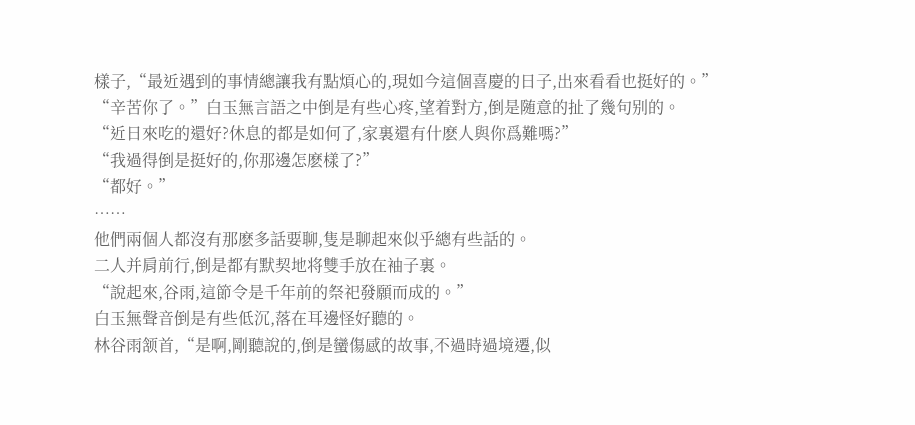樣子,“最近遇到的事情總讓我有點煩心的,現如今這個喜慶的日子,出來看看也挺好的。”
“辛苦你了。”白玉無言語之中倒是有些心疼,望着對方,倒是随意的扯了幾句别的。
“近日來吃的還好?休息的都是如何了,家裏還有什麽人與你爲難嗎?”
“我過得倒是挺好的,你那邊怎麽樣了?”
“都好。”
……
他們兩個人都沒有那麽多話要聊,隻是聊起來似乎總有些話的。
二人并肩前行,倒是都有默契地将雙手放在袖子裏。
“說起來,谷雨,這節令是千年前的祭祀發願而成的。”
白玉無聲音倒是有些低沉,落在耳邊怪好聽的。
林谷雨颔首,“是啊,剛聽說的,倒是蠻傷感的故事,不過時過境遷,似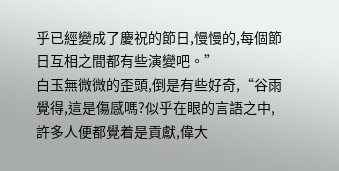乎已經變成了慶祝的節日,慢慢的,每個節日互相之間都有些演變吧。”
白玉無微微的歪頭,倒是有些好奇,“谷雨覺得,這是傷感嗎?似乎在眼的言語之中,許多人便都覺着是貢獻,偉大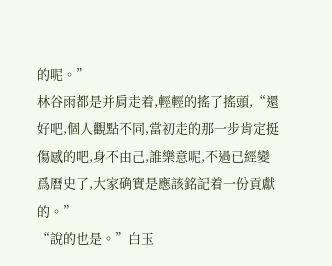的呢。”
林谷雨都是并肩走着,輕輕的搖了搖頭,“還好吧,個人觀點不同,當初走的那一步肯定挺傷感的吧,身不由己,誰樂意呢,不過已經變爲曆史了,大家确實是應該銘記着一份貢獻的。”
“說的也是。”白玉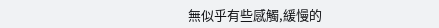無似乎有些感觸,緩慢的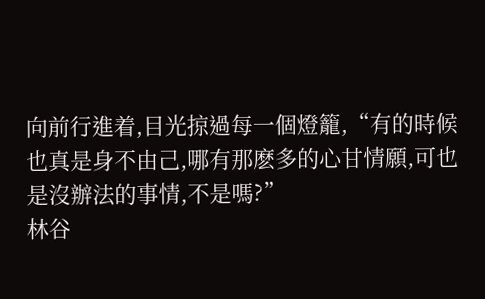向前行進着,目光掠過每一個燈籠,“有的時候也真是身不由己,哪有那麽多的心甘情願,可也是沒辦法的事情,不是嗎?”
林谷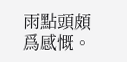雨點頭頗爲感慨。